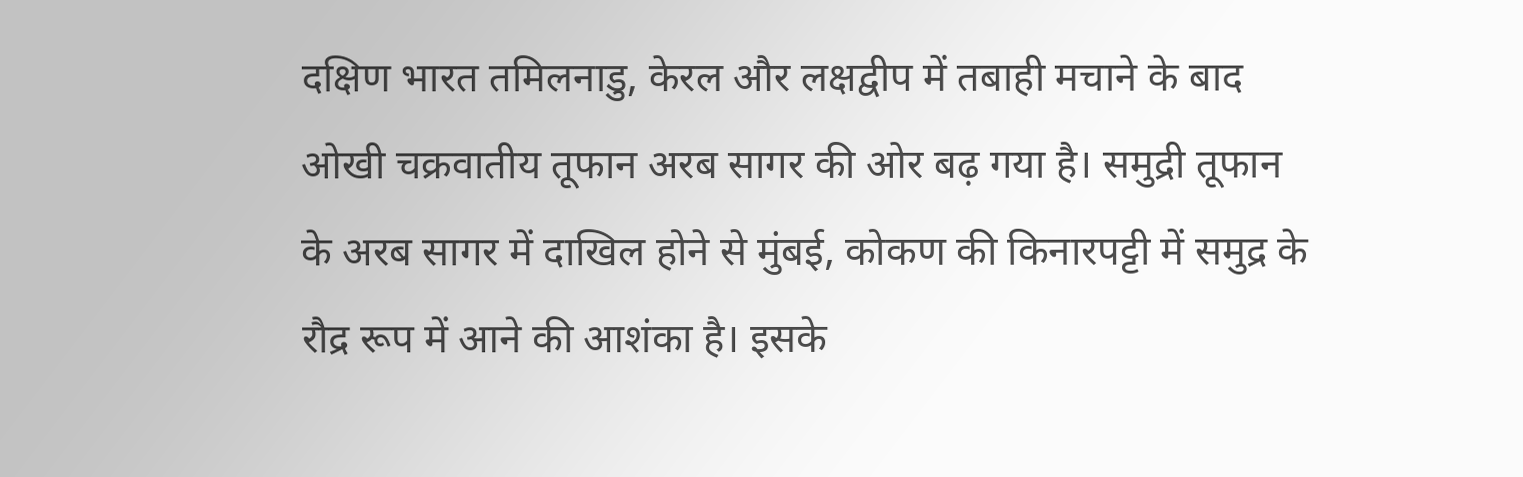दक्षिण भारत तमिलनाडु, केरल और लक्षद्वीप में तबाही मचाने के बाद ओखी चक्रवातीय तूफान अरब सागर की ओर बढ़ गया है। समुद्री तूफान के अरब सागर में दाखिल होने से मुंबई, कोकण की किनारपट्टी में समुद्र के रौद्र रूप में आने की आशंका है। इसके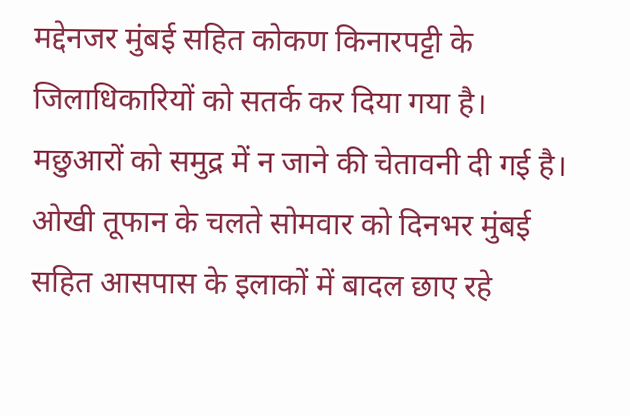मद्देनजर मुंबई सहित कोकण किनारपट्टी के जिलाधिकारियों को सतर्क कर दिया गया है। मछुआरों को समुद्र में न जाने की चेतावनी दी गई है।
ओखी तूफान के चलते सोमवार को दिनभर मुंबई सहित आसपास के इलाकों में बादल छाए रहे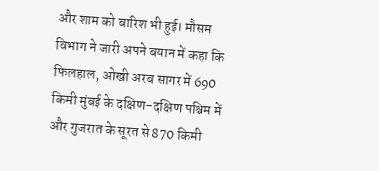और शाम को बारिश भी हुई। मौसम विभाग ने जारी अपने बयान में कहा कि फिलहाल, ओखी अरब सागर में 690 किमी मुंबई के दक्षिण-दक्षिण पश्चिम में और गुजरात के सूरत से 870 किमी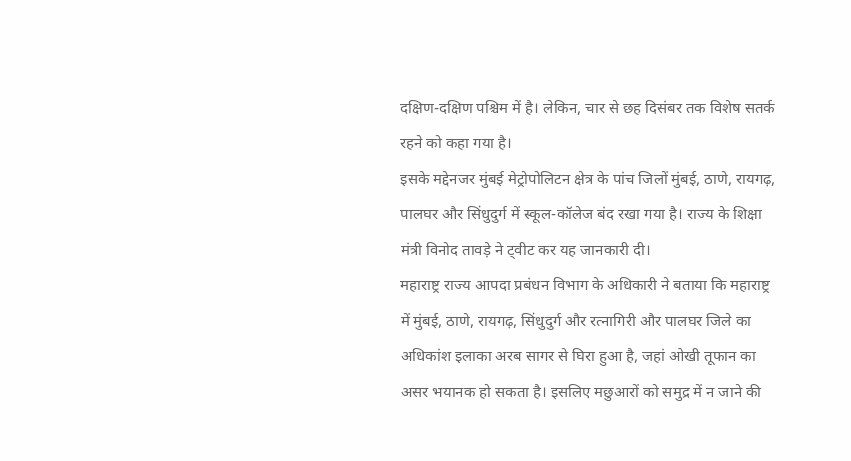दक्षिण-दक्षिण पश्चिम में है। लेकिन, चार से छह दिसंबर तक विशेष सतर्क रहने को कहा गया है।
इसके मद्देनजर मुंबई मेट्रोपोलिटन क्षेत्र के पांच जिलों मुंबई, ठाणे, रायगढ़, पालघर और सिंधुदुर्ग में स्कूल-कॉलेज बंद रखा गया है। राज्य के शिक्षा मंत्री विनोद तावड़े ने ट्वीट कर यह जानकारी दी।
महाराष्ट्र राज्य आपदा प्रबंधन विभाग के अधिकारी ने बताया कि महाराष्ट्र में मुंबई, ठाणे, रायगढ़, सिंधुदुर्ग और रत्नागिरी और पालघर जिले का अधिकांश इलाका अरब सागर से घिरा हुआ है, जहां ओखी तूफान का असर भयानक हो सकता है। इसलिए मछुआरों को समुद्र में न जाने की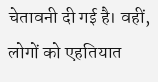चेतावनी दी गई है। वहीं, लोगों को एहतियात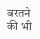बरतने की भी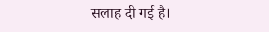सलाह दी गई है।